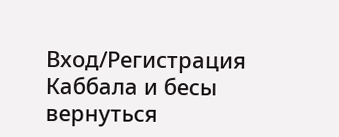Вход/Регистрация
Каббала и бесы
вернуться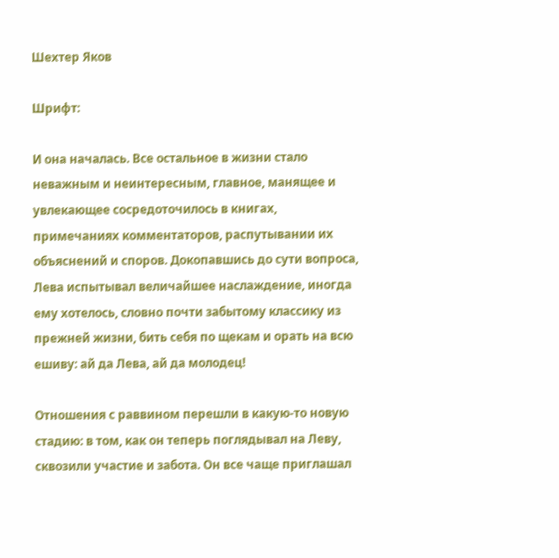Шехтер Яков

Шрифт:

И она началась. Все остальное в жизни стало неважным и неинтересным, главное, манящее и увлекающее сосредоточилось в книгах, примечаниях комментаторов, распутывании их объяснений и споров. Докопавшись до сути вопроса, Лева испытывал величайшее наслаждение, иногда ему хотелось, словно почти забытому классику из прежней жизни, бить себя по щекам и орать на всю ешиву: ай да Лева, ай да молодец!

Отношения с раввином перешли в какую-то новую стадию: в том, как он теперь поглядывал на Леву, сквозили участие и забота. Он все чаще приглашал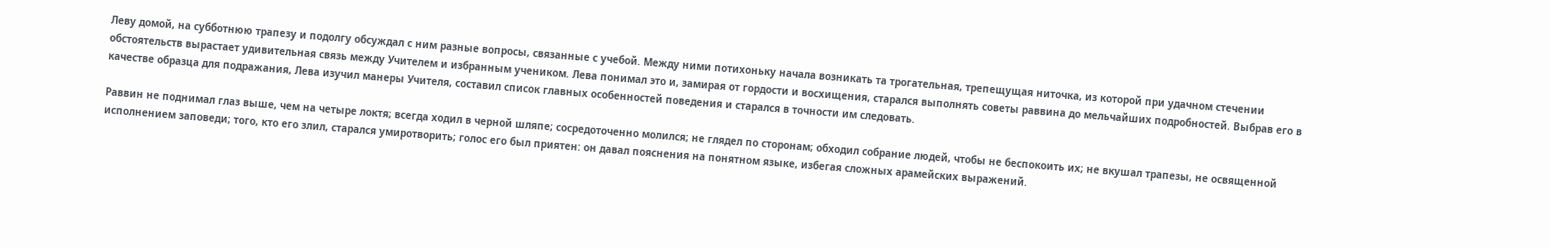Леву домой, на субботнюю трапезу и подолгу обсуждал с ним разные вопросы, связанные с учебой. Между ними потихоньку начала возникать та трогательная, трепещущая ниточка, из которой при удачном стечении обстоятельств вырастает удивительная связь между Учителем и избранным учеником. Лева понимал это и, замирая от гордости и восхищения, старался выполнять советы раввина до мельчайших подробностей. Выбрав его в качестве образца для подражания, Лева изучил манеры Учителя, составил список главных особенностей поведения и старался в точности им следовать.

Раввин не поднимал глаз выше, чем на четыре локтя; всегда ходил в черной шляпе; сосредоточенно молился; не глядел по сторонам; обходил собрание людей, чтобы не беспокоить их; не вкушал трапезы, не освященной исполнением заповеди; того, кто его злил, старался умиротворить; голос его был приятен: он давал пояснения на понятном языке, избегая сложных арамейских выражений.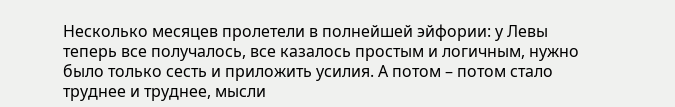Несколько месяцев пролетели в полнейшей эйфории: у Левы теперь все получалось, все казалось простым и логичным, нужно было только сесть и приложить усилия. А потом – потом стало труднее и труднее, мысли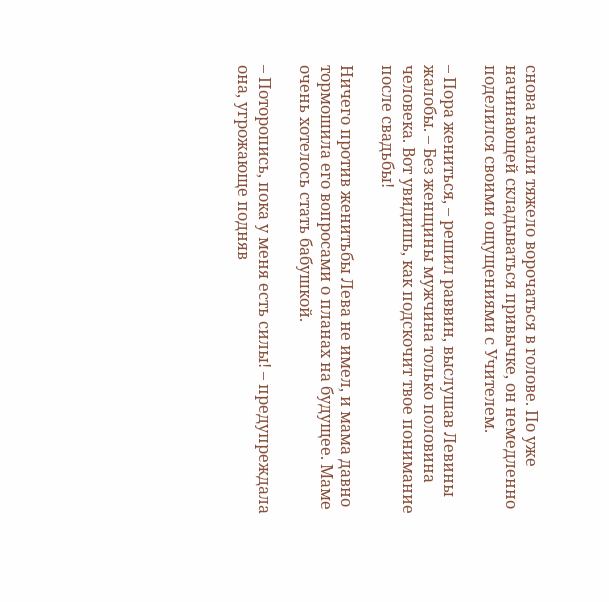снова начали тяжело ворочаться в голове. По уже начинающей складываться привычке, он немедленно поделился своими ощущениями с Учителем.

– Пора жениться, – решил раввин, выслушав Левины жалобы. – Без женщины мужчина только половина человека. Вот увидишь, как подскочит твое понимание после свадьбы!

Ничего против женитьбы Лева не имел, и мама давно тормошила его вопросами о планах на будущее. Маме очень хотелось стать бабушкой.

– Поторопись, пока у меня есть силы! – предупреждала она, угрожающе подняв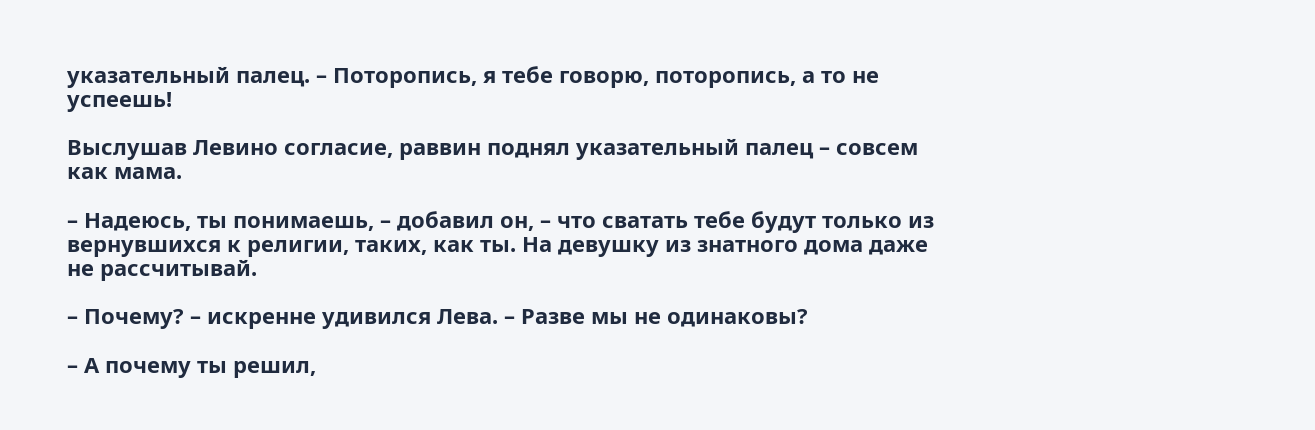указательный палец. – Поторопись, я тебе говорю, поторопись, а то не успеешь!

Выслушав Левино согласие, раввин поднял указательный палец – совсем как мама.

– Надеюсь, ты понимаешь, – добавил он, – что сватать тебе будут только из вернувшихся к религии, таких, как ты. На девушку из знатного дома даже не рассчитывай.

– Почему? – искренне удивился Лева. – Разве мы не одинаковы?

– А почему ты решил,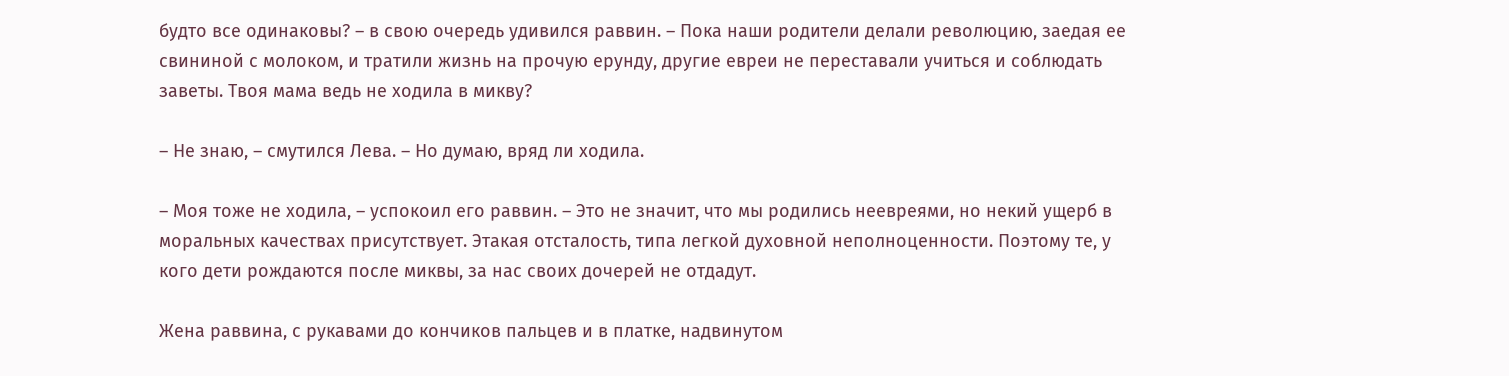будто все одинаковы? – в свою очередь удивился раввин. – Пока наши родители делали революцию, заедая ее свининой с молоком, и тратили жизнь на прочую ерунду, другие евреи не переставали учиться и соблюдать заветы. Твоя мама ведь не ходила в микву?

– Не знаю, – смутился Лева. – Но думаю, вряд ли ходила.

– Моя тоже не ходила, – успокоил его раввин. – Это не значит, что мы родились неевреями, но некий ущерб в моральных качествах присутствует. Этакая отсталость, типа легкой духовной неполноценности. Поэтому те, у кого дети рождаются после миквы, за нас своих дочерей не отдадут.

Жена раввина, с рукавами до кончиков пальцев и в платке, надвинутом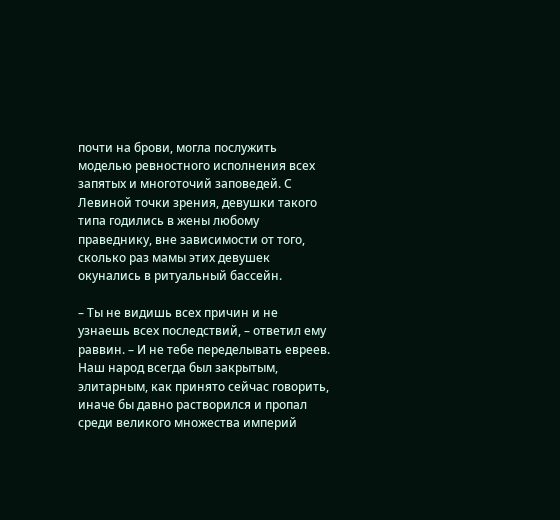почти на брови, могла послужить моделью ревностного исполнения всех запятых и многоточий заповедей. С Левиной точки зрения, девушки такого типа годились в жены любому праведнику, вне зависимости от того, сколько раз мамы этих девушек окунались в ритуальный бассейн.

– Ты не видишь всех причин и не узнаешь всех последствий, – ответил ему раввин. – И не тебе переделывать евреев. Наш народ всегда был закрытым, элитарным, как принято сейчас говорить, иначе бы давно растворился и пропал среди великого множества империй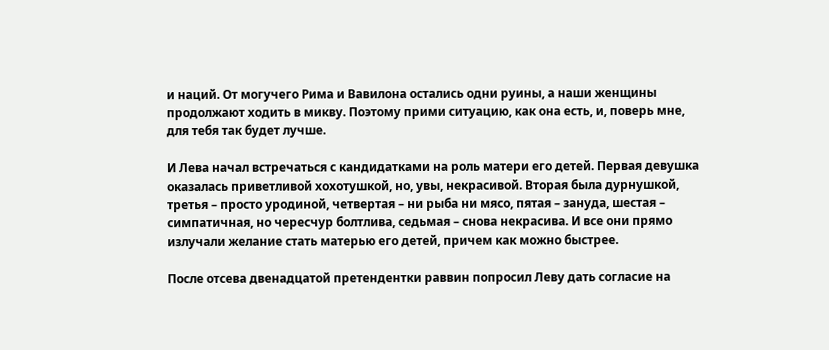и наций. От могучего Рима и Вавилона остались одни руины, а наши женщины продолжают ходить в микву. Поэтому прими ситуацию, как она есть, и, поверь мне, для тебя так будет лучше.

И Лева начал встречаться с кандидатками на роль матери его детей. Первая девушка оказалась приветливой хохотушкой, но, увы, некрасивой. Вторая была дурнушкой, третья – просто уродиной, четвертая – ни рыба ни мясо, пятая – зануда, шестая – симпатичная, но чересчур болтлива, седьмая – снова некрасива. И все они прямо излучали желание стать матерью его детей, причем как можно быстрее.

После отсева двенадцатой претендентки раввин попросил Леву дать согласие на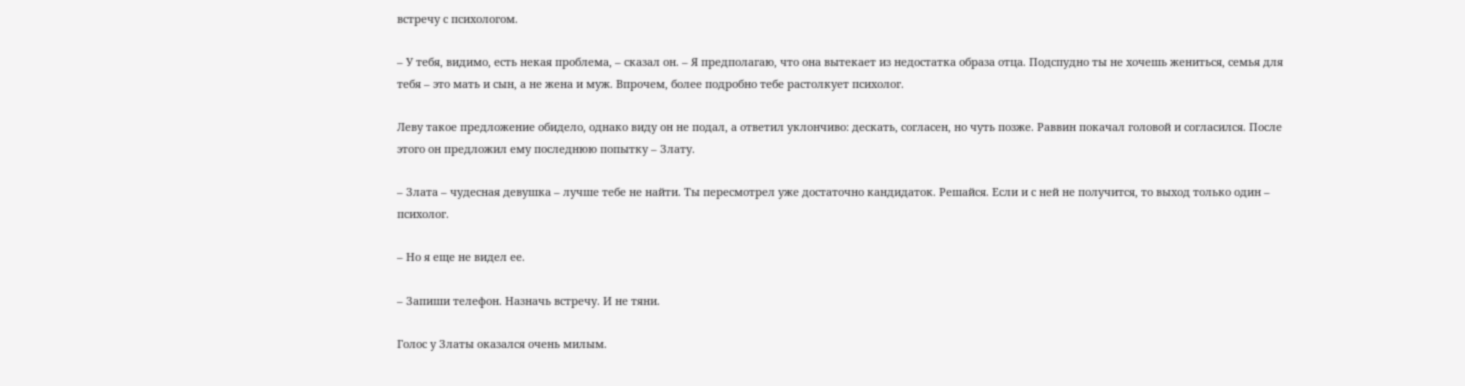встречу с психологом.

– У тебя, видимо, есть некая проблема, – сказал он. – Я предполагаю, что она вытекает из недостатка образа отца. Подспудно ты не хочешь жениться, семья для тебя – это мать и сын, а не жена и муж. Впрочем, более подробно тебе растолкует психолог.

Леву такое предложение обидело, однако виду он не подал, а ответил уклончиво: дескать, согласен, но чуть позже. Раввин покачал головой и согласился. После этого он предложил ему последнюю попытку – Злату.

– Злата – чудесная девушка – лучше тебе не найти. Ты пересмотрел уже достаточно кандидаток. Решайся. Если и с ней не получится, то выход только один – психолог.

– Но я еще не видел ее.

– Запиши телефон. Назначь встречу. И не тяни.

Голос у Златы оказался очень милым.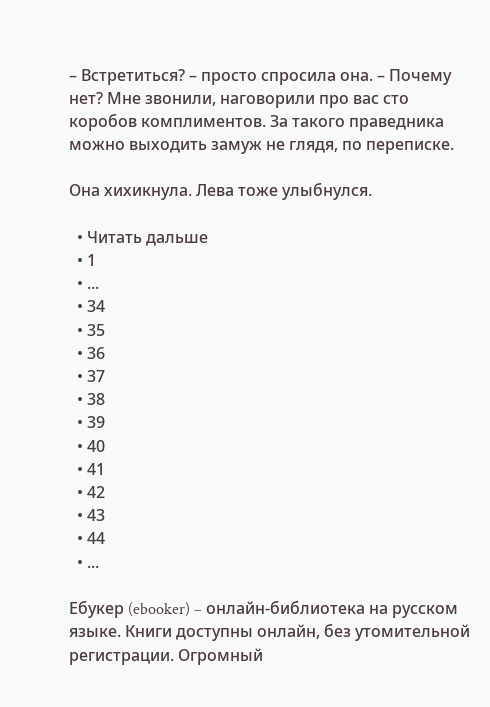– Встретиться? – просто спросила она. – Почему нет? Мне звонили, наговорили про вас сто коробов комплиментов. За такого праведника можно выходить замуж не глядя, по переписке.

Она хихикнула. Лева тоже улыбнулся.

  • Читать дальше
  • 1
  • ...
  • 34
  • 35
  • 36
  • 37
  • 38
  • 39
  • 40
  • 41
  • 42
  • 43
  • 44
  • ...

Ебукер (ebooker) – онлайн-библиотека на русском языке. Книги доступны онлайн, без утомительной регистрации. Огромный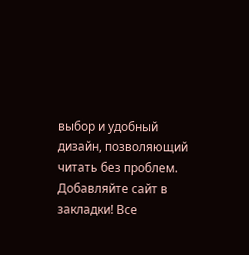выбор и удобный дизайн, позволяющий читать без проблем. Добавляйте сайт в закладки! Все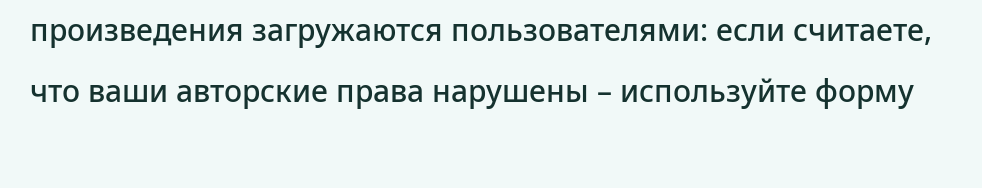произведения загружаются пользователями: если считаете, что ваши авторские права нарушены – используйте форму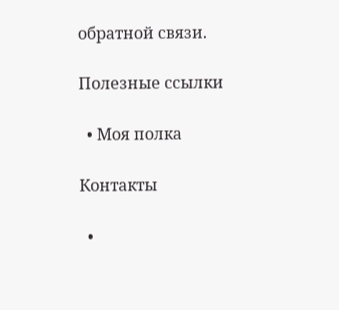обратной связи.

Полезные ссылки

  • Моя полка

Контакты

  •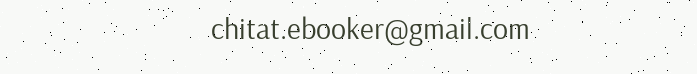chitat.ebooker@gmail.com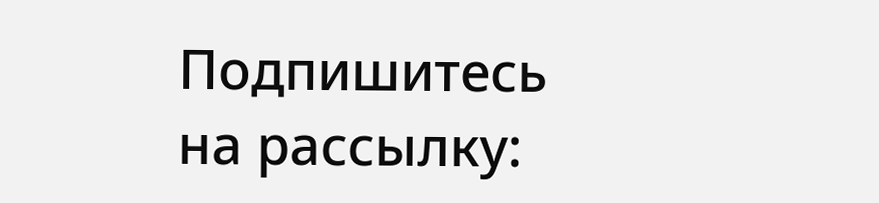Подпишитесь на рассылку: